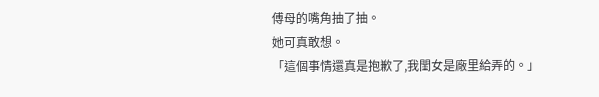傅母的嘴角抽了抽。
她可真敢想。
「這個事情還真是抱歉了,我閨女是廠里給弄的。」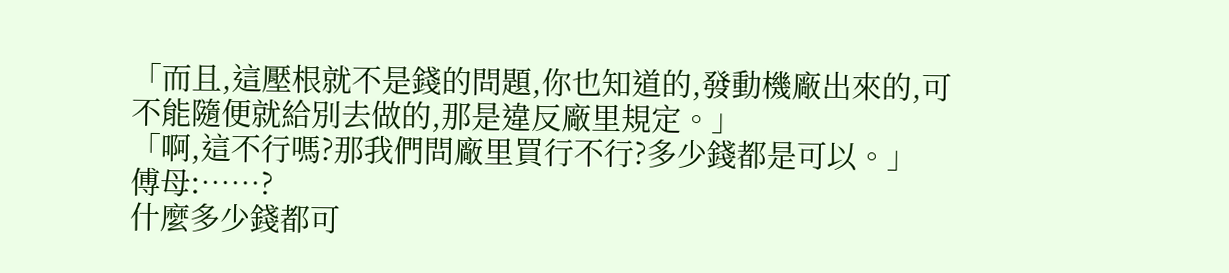「而且,這壓根就不是錢的問題,你也知道的,發動機廠出來的,可不能隨便就給別去做的,那是違反廠里規定。」
「啊,這不行嗎?那我們問廠里買行不行?多少錢都是可以。」
傅母:……?
什麼多少錢都可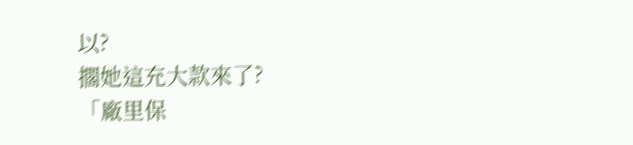以?
擱她這充大款來了?
「廠里保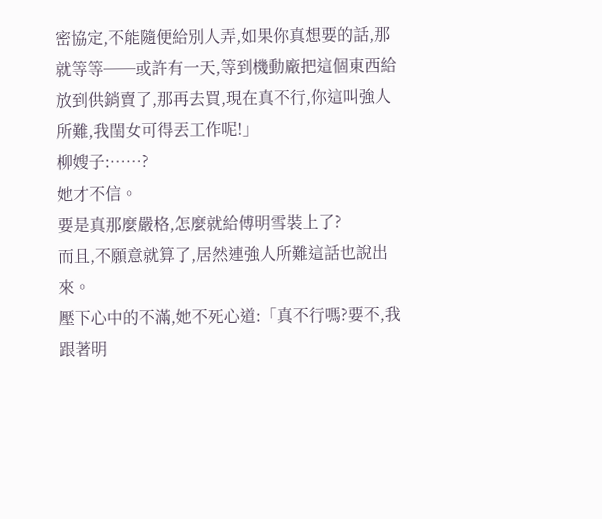密協定,不能隨便給別人弄,如果你真想要的話,那就等等──或許有一天,等到機動廠把這個東西給放到供銷賣了,那再去買,現在真不行,你這叫強人所難,我閨女可得丟工作呢!」
柳嫂子:……?
她才不信。
要是真那麼嚴格,怎麼就給傅明雪裝上了?
而且,不願意就算了,居然連強人所難這話也說出來。
壓下心中的不滿,她不死心道:「真不行嗎?要不,我跟著明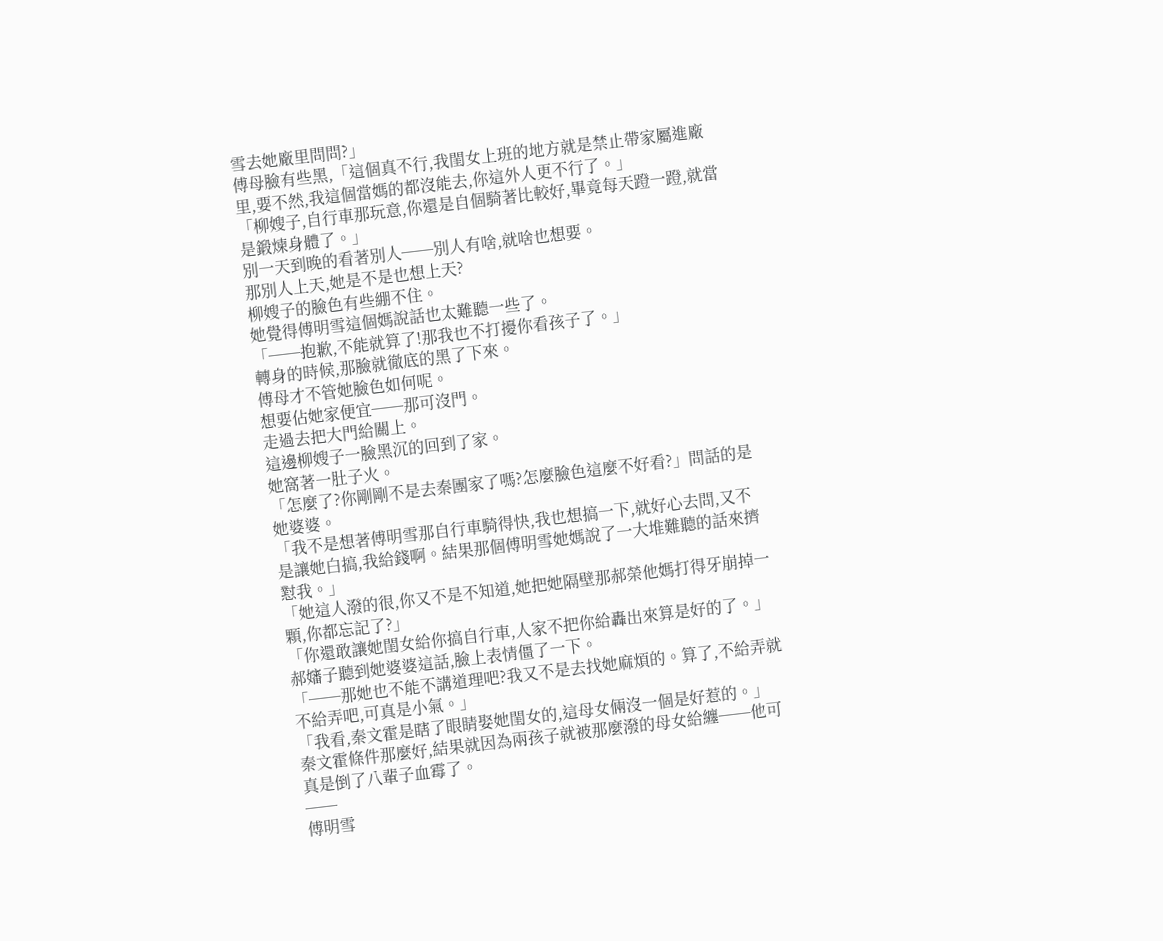雪去她廠里問問?」
傅母臉有些黑,「這個真不行,我閨女上班的地方就是禁止帶家屬進廠里,要不然,我這個當媽的都沒能去,你這外人更不行了。」
「柳嫂子,自行車那玩意,你還是自個騎著比較好,畢竟每天蹬一蹬,就當是鍛煉身體了。」
別一天到晚的看著別人──別人有啥,就啥也想要。
那別人上天,她是不是也想上天?
柳嫂子的臉色有些綳不住。
她覺得傅明雪這個媽說話也太難聽一些了。
「──抱歉,不能就算了!那我也不打擾你看孩子了。」
轉身的時候,那臉就徹底的黑了下來。
傅母才不管她臉色如何呢。
想要佔她家便宜──那可沒門。
走過去把大門給關上。
這邊柳嫂子一臉黑沉的回到了家。
她窩著一肚子火。
「怎麼了?你剛剛不是去秦團家了嗎?怎麼臉色這麼不好看?」問話的是她婆婆。
「我不是想著傅明雪那自行車騎得快,我也想搞一下,就好心去問,又不是讓她白搞,我給錢啊。結果那個傅明雪她媽說了一大堆難聽的話來擠懟我。」
「她這人潑的很,你又不是不知道,她把她隔壁那郝榮他媽打得牙崩掉一顆,你都忘記了?」
「你還敢讓她閨女給你搞自行車,人家不把你給轟出來算是好的了。」
郝嬸子聽到她婆婆這話,臉上表情僵了一下。
「──那她也不能不講道理吧?我又不是去找她麻煩的。算了,不給弄就不給弄吧,可真是小氣。」
「我看,秦文霍是瞎了眼睛娶她閨女的,這母女倆沒一個是好惹的。」
秦文霍條件那麼好,結果就因為兩孩子就被那麼潑的母女給纏──他可真是倒了八輩子血霉了。
──
傅明雪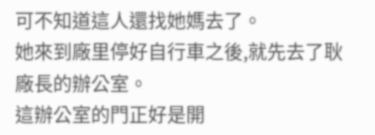可不知道這人還找她媽去了。
她來到廠里停好自行車之後,就先去了耿廠長的辦公室。
這辦公室的門正好是開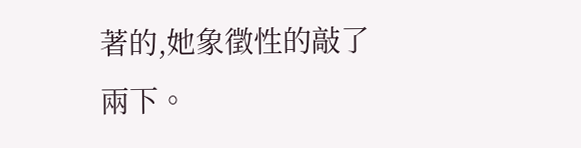著的,她象徵性的敲了兩下。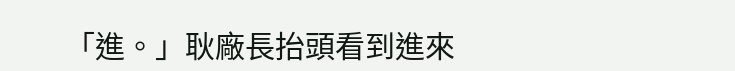「進。」耿廠長抬頭看到進來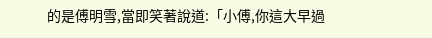的是傅明雪,當即笑著說道:「小傅,你這大早過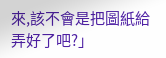來,該不會是把圖紙給弄好了吧?」